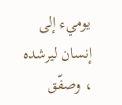يوميء إلى إنسان ليرشده ، وصفّق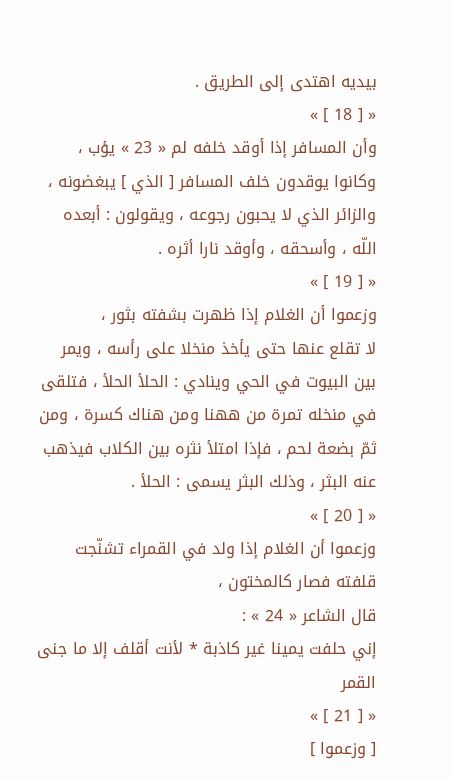بيديه اهتدى إلى الطريق .
« [ 18 ] »
وأن المسافر إذا أوقد خلفه لم « 23 » يؤب ،
وكانوا يوقدون خلف المسافر [ الذي ] يبغضونه ، والزائر الذي لا يحبون رجوعه ، ويقولون : أبعده اللّه ، وأسحقه ، وأوقد نارا أثره .
« [ 19 ] »
وزعموا أن الغلام إذا ظهرت بشفته بثور ،
لا تقلع عنها حتى يأخذ منخلا على رأسه ، ويمر بين البيوت في الحي وينادي : الحلأ الحلأ ، فتلقى في منخله تمرة من ههنا ومن هناك كسرة ، ومن ثمّ بضعة لحم ، فإذا امتلأ نثره بين الكلاب فيذهب عنه البثر ، وذلك البثر يسمى : الحلأ .
« [ 20 ] »
وزعموا أن الغلام إذا ولد في القمراء تشنّجت قلفته فصار كالمختون ،
قال الشاعر « 24 » :
إني حلفت يمينا غير كاذبة * لأنت أقلف إلا ما جنى القمر
« [ 21 ] »
[ وزعموا ]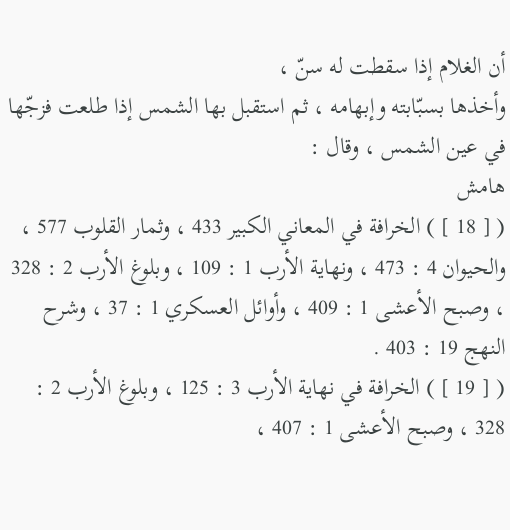أن الغلام إذا سقطت له سنّ ،
وأخذها بسبّابته وإبهامه ، ثم استقبل بها الشمس إذا طلعت فزجّها في عين الشمس ، وقال :
هامش
( [ 18 ] ) الخرافة في المعاني الكبير 433 ، وثمار القلوب 577 ، والحيوان 4 : 473 ، ونهاية الأرب 1 : 109 ، وبلوغ الأرب 2 : 328 ، وصبح الأعشى 1 : 409 ، وأوائل العسكري 1 : 37 ، وشرح النهج 19 : 403 .
( [ 19 ] ) الخرافة في نهاية الأرب 3 : 125 ، وبلوغ الأرب 2 : 328 ، وصبح الأعشى 1 : 407 ،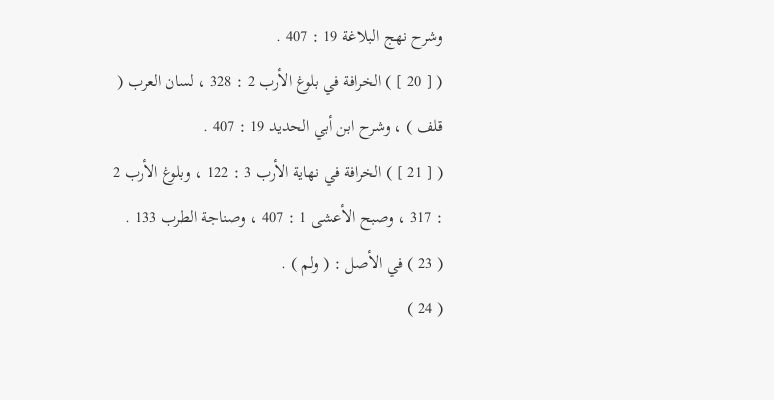وشرح نهج البلاغة 19 : 407 .
( [ 20 ] ) الخرافة في بلوغ الأرب 2 : 328 ، لسان العرب ( قلف ) ، وشرح ابن أبي الحديد 19 : 407 .
( [ 21 ] ) الخرافة في نهاية الأرب 3 : 122 ، وبلوغ الأرب 2 : 317 ، وصبح الأعشى 1 : 407 ، وصناجة الطرب 133 .
( 23 ) في الأصل : ( ولم ) .
( 24 )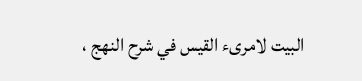البيت لامرىء القيس في شرح النهج ،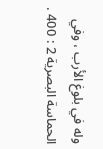وله في بلوغ الأرب ، وفي الحماسة البصرية 2 : 400 .